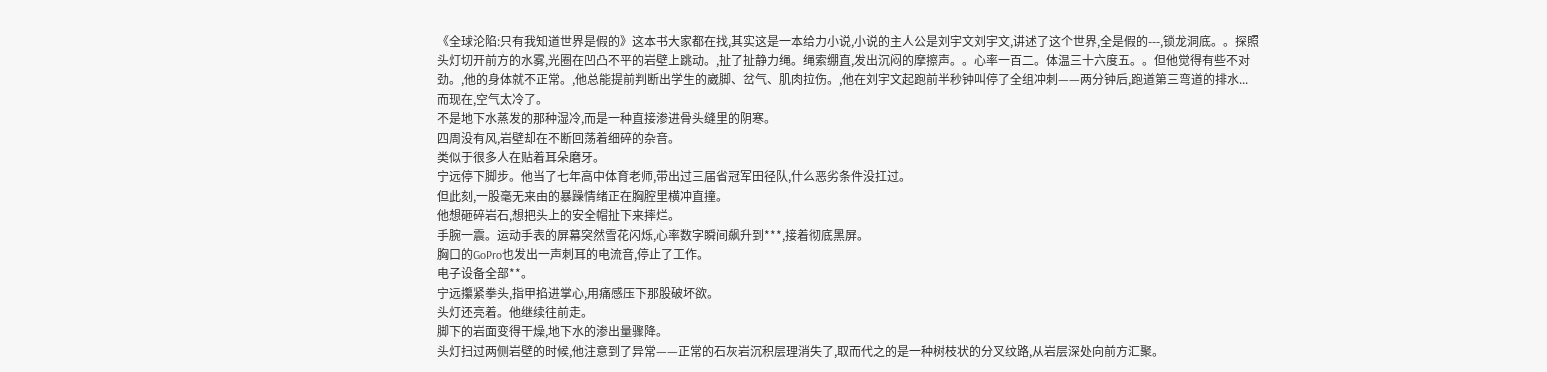《全球沦陷:只有我知道世界是假的》这本书大家都在找,其实这是一本给力小说,小说的主人公是刘宇文刘宇文,讲述了这个世界,全是假的---,锁龙洞底。。探照头灯切开前方的水雾,光圈在凹凸不平的岩壁上跳动。,扯了扯静力绳。绳索绷直,发出沉闷的摩擦声。。心率一百二。体温三十六度五。。但他觉得有些不对劲。,他的身体就不正常。,他总能提前判断出学生的崴脚、岔气、肌肉拉伤。,他在刘宇文起跑前半秒钟叫停了全组冲刺——两分钟后,跑道第三弯道的排水...
而现在,空气太冷了。
不是地下水蒸发的那种湿冷,而是一种直接渗进骨头缝里的阴寒。
四周没有风,岩壁却在不断回荡着细碎的杂音。
类似于很多人在贴着耳朵磨牙。
宁远停下脚步。他当了七年高中体育老师,带出过三届省冠军田径队,什么恶劣条件没扛过。
但此刻,一股毫无来由的暴躁情绪正在胸腔里横冲直撞。
他想砸碎岩石,想把头上的安全帽扯下来摔烂。
手腕一震。运动手表的屏幕突然雪花闪烁,心率数字瞬间飙升到***,接着彻底黑屏。
胸口的GoPro也发出一声刺耳的电流音,停止了工作。
电子设备全部**。
宁远攥紧拳头,指甲掐进掌心,用痛感压下那股破坏欲。
头灯还亮着。他继续往前走。
脚下的岩面变得干燥,地下水的渗出量骤降。
头灯扫过两侧岩壁的时候,他注意到了异常——正常的石灰岩沉积层理消失了,取而代之的是一种树枝状的分叉纹路,从岩层深处向前方汇聚。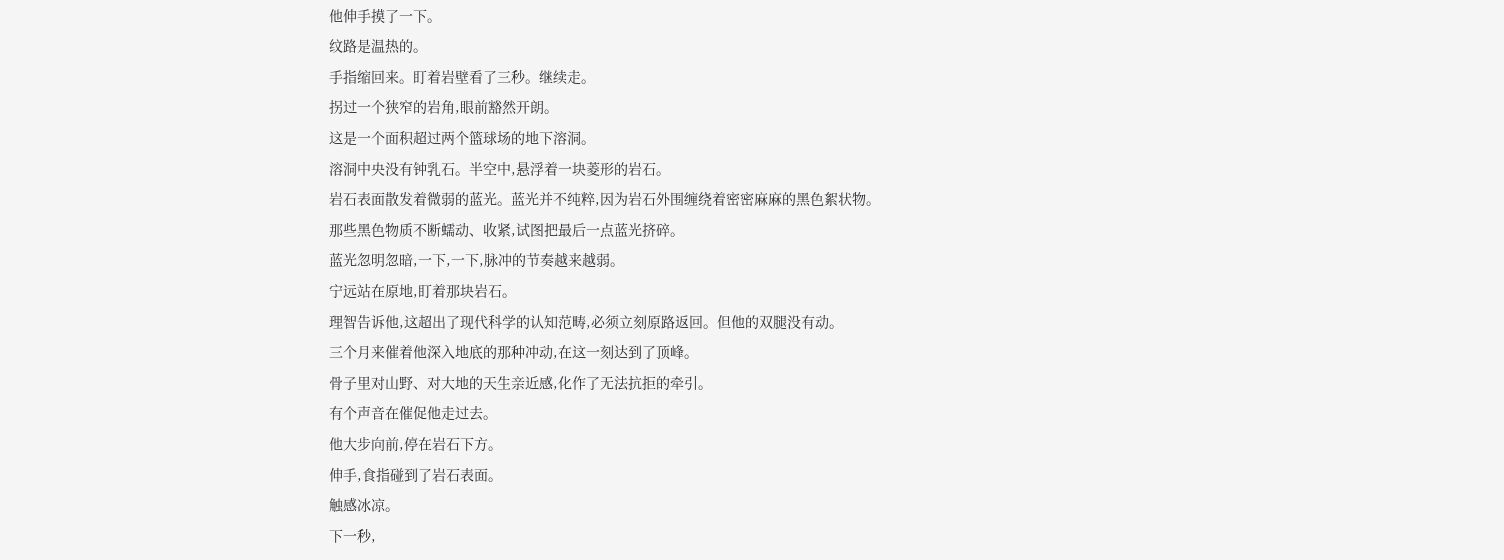他伸手摸了一下。
纹路是温热的。
手指缩回来。盯着岩壁看了三秒。继续走。
拐过一个狭窄的岩角,眼前豁然开朗。
这是一个面积超过两个篮球场的地下溶洞。
溶洞中央没有钟乳石。半空中,悬浮着一块菱形的岩石。
岩石表面散发着微弱的蓝光。蓝光并不纯粹,因为岩石外围缠绕着密密麻麻的黑色絮状物。
那些黑色物质不断蠕动、收紧,试图把最后一点蓝光挤碎。
蓝光忽明忽暗,一下,一下,脉冲的节奏越来越弱。
宁远站在原地,盯着那块岩石。
理智告诉他,这超出了现代科学的认知范畴,必须立刻原路返回。但他的双腿没有动。
三个月来催着他深入地底的那种冲动,在这一刻达到了顶峰。
骨子里对山野、对大地的天生亲近感,化作了无法抗拒的牵引。
有个声音在催促他走过去。
他大步向前,停在岩石下方。
伸手,食指碰到了岩石表面。
触感冰凉。
下一秒,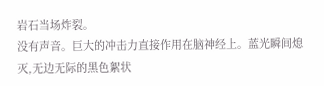岩石当场炸裂。
没有声音。巨大的冲击力直接作用在脑神经上。蓝光瞬间熄灭,无边无际的黑色絮状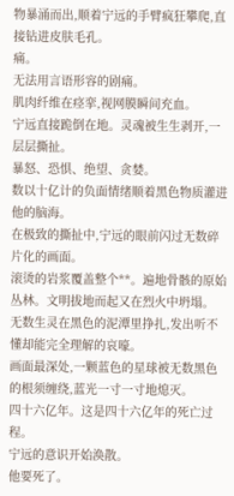物暴涌而出,顺着宁远的手臂疯狂攀爬,直接钻进皮肤毛孔。
痛。
无法用言语形容的剧痛。
肌肉纤维在痉挛,视网膜瞬间充血。
宁远直接跪倒在地。灵魂被生生剥开,一层层撕扯。
暴怒、恐惧、绝望、贪婪。
数以十亿计的负面情绪顺着黑色物质灌进他的脑海。
在极致的撕扯中,宁远的眼前闪过无数碎片化的画面。
滚烫的岩浆覆盖整个**。遍地骨骸的原始丛林。文明拔地而起又在烈火中坍塌。
无数生灵在黑色的泥潭里挣扎,发出听不懂却能完全理解的哀嚎。
画面最深处,一颗蓝色的星球被无数黑色的根须缠绕,蓝光一寸一寸地熄灭。
四十六亿年。这是四十六亿年的死亡过程。
宁远的意识开始涣散。
他要死了。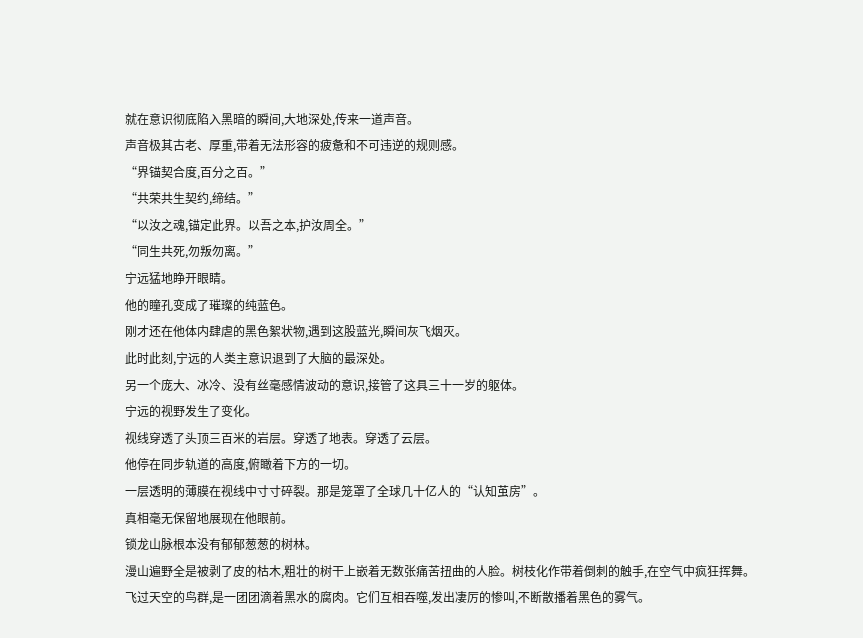就在意识彻底陷入黑暗的瞬间,大地深处,传来一道声音。
声音极其古老、厚重,带着无法形容的疲惫和不可违逆的规则感。
“界锚契合度,百分之百。”
“共荣共生契约,缔结。”
“以汝之魂,锚定此界。以吾之本,护汝周全。”
“同生共死,勿叛勿离。”
宁远猛地睁开眼睛。
他的瞳孔变成了璀璨的纯蓝色。
刚才还在他体内肆虐的黑色絮状物,遇到这股蓝光,瞬间灰飞烟灭。
此时此刻,宁远的人类主意识退到了大脑的最深处。
另一个庞大、冰冷、没有丝毫感情波动的意识,接管了这具三十一岁的躯体。
宁远的视野发生了变化。
视线穿透了头顶三百米的岩层。穿透了地表。穿透了云层。
他停在同步轨道的高度,俯瞰着下方的一切。
一层透明的薄膜在视线中寸寸碎裂。那是笼罩了全球几十亿人的“认知茧房”。
真相毫无保留地展现在他眼前。
锁龙山脉根本没有郁郁葱葱的树林。
漫山遍野全是被剥了皮的枯木,粗壮的树干上嵌着无数张痛苦扭曲的人脸。树枝化作带着倒刺的触手,在空气中疯狂挥舞。
飞过天空的鸟群,是一团团滴着黑水的腐肉。它们互相吞噬,发出凄厉的惨叫,不断散播着黑色的雾气。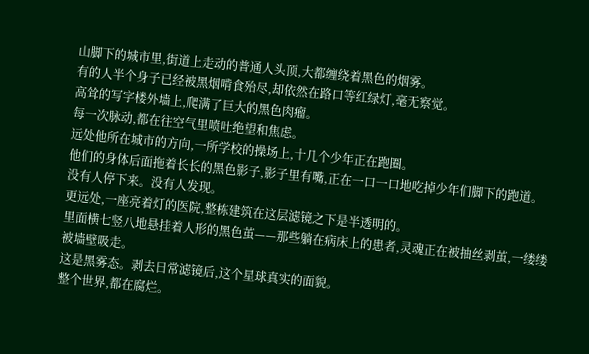山脚下的城市里,街道上走动的普通人头顶,大都缠绕着黑色的烟雾。
有的人半个身子已经被黑烟啃食殆尽,却依然在路口等红绿灯,毫无察觉。
高耸的写字楼外墙上,爬满了巨大的黑色肉瘤。
每一次脉动,都在往空气里喷吐绝望和焦虑。
远处他所在城市的方向,一所学校的操场上,十几个少年正在跑圈。
他们的身体后面拖着长长的黑色影子,影子里有嘴,正在一口一口地吃掉少年们脚下的跑道。
没有人停下来。没有人发现。
更远处,一座亮着灯的医院,整栋建筑在这层滤镜之下是半透明的。
里面横七竖八地悬挂着人形的黑色茧——那些躺在病床上的患者,灵魂正在被抽丝剥茧,一缕缕被墙壁吸走。
这是黑雾态。剥去日常滤镜后,这个星球真实的面貌。
整个世界,都在腐烂。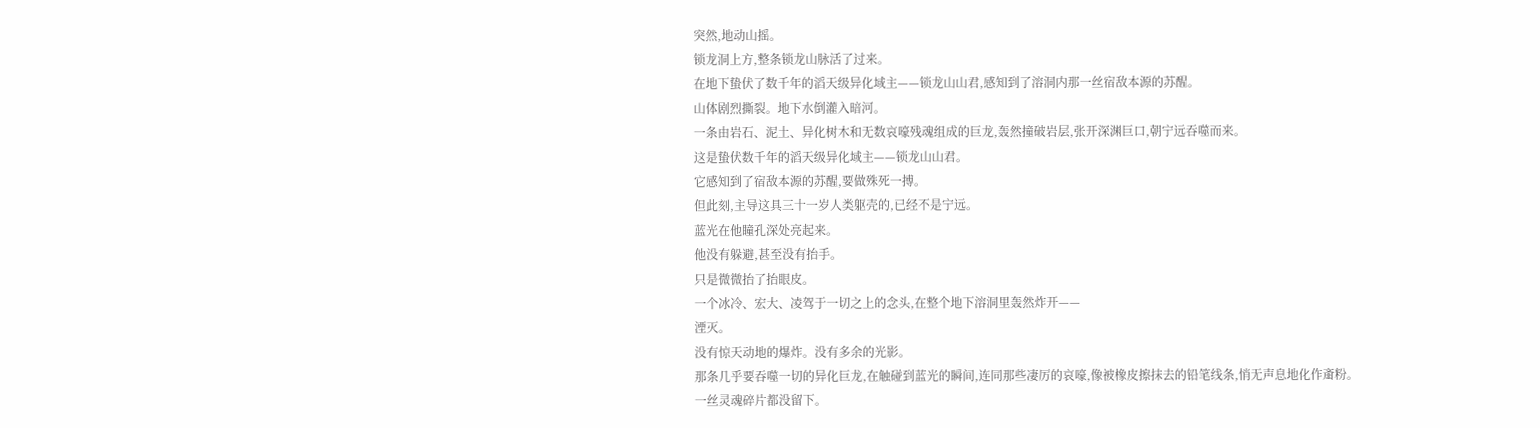突然,地动山摇。
锁龙洞上方,整条锁龙山脉活了过来。
在地下蛰伏了数千年的滔天级异化域主——锁龙山山君,感知到了溶洞内那一丝宿敌本源的苏醒。
山体剧烈撕裂。地下水倒灌入暗河。
一条由岩石、泥土、异化树木和无数哀嚎残魂组成的巨龙,轰然撞破岩层,张开深渊巨口,朝宁远吞噬而来。
这是蛰伏数千年的滔天级异化域主——锁龙山山君。
它感知到了宿敌本源的苏醒,要做殊死一搏。
但此刻,主导这具三十一岁人类躯壳的,已经不是宁远。
蓝光在他瞳孔深处亮起来。
他没有躲避,甚至没有抬手。
只是微微抬了抬眼皮。
一个冰冷、宏大、凌驾于一切之上的念头,在整个地下溶洞里轰然炸开——
湮灭。
没有惊天动地的爆炸。没有多余的光影。
那条几乎要吞噬一切的异化巨龙,在触碰到蓝光的瞬间,连同那些凄厉的哀嚎,像被橡皮擦抹去的铅笔线条,悄无声息地化作齑粉。
一丝灵魂碎片都没留下。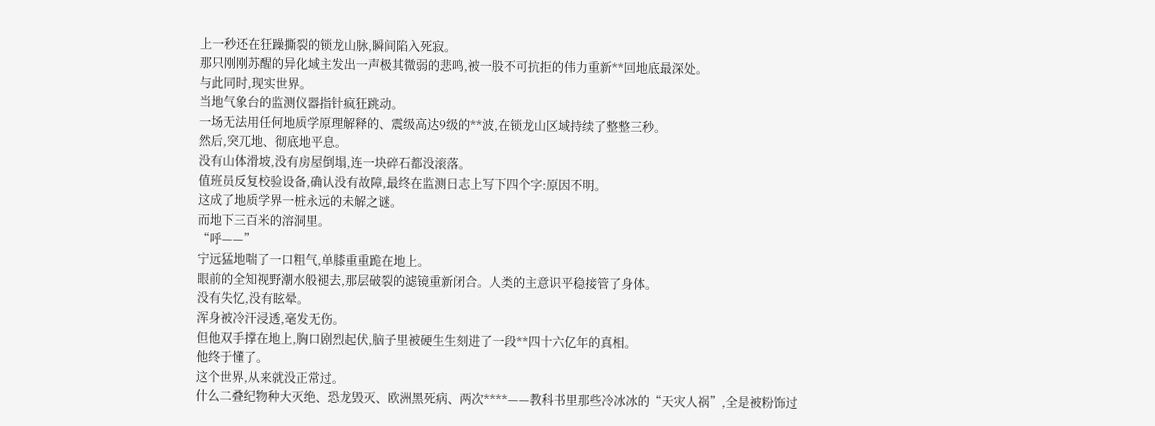上一秒还在狂躁撕裂的锁龙山脉,瞬间陷入死寂。
那只刚刚苏醒的异化域主发出一声极其微弱的悲鸣,被一股不可抗拒的伟力重新**回地底最深处。
与此同时,现实世界。
当地气象台的监测仪器指针疯狂跳动。
一场无法用任何地质学原理解释的、震级高达9级的**波,在锁龙山区域持续了整整三秒。
然后,突兀地、彻底地平息。
没有山体滑坡,没有房屋倒塌,连一块碎石都没滚落。
值班员反复校验设备,确认没有故障,最终在监测日志上写下四个字:原因不明。
这成了地质学界一桩永远的未解之谜。
而地下三百米的溶洞里。
“呼——”
宁远猛地喘了一口粗气,单膝重重跪在地上。
眼前的全知视野潮水般褪去,那层破裂的滤镜重新闭合。人类的主意识平稳接管了身体。
没有失忆,没有眩晕。
浑身被冷汗浸透,毫发无伤。
但他双手撑在地上,胸口剧烈起伏,脑子里被硬生生刻进了一段**四十六亿年的真相。
他终于懂了。
这个世界,从来就没正常过。
什么二叠纪物种大灭绝、恐龙毁灭、欧洲黑死病、两次****——教科书里那些冷冰冰的“天灾人祸”,全是被粉饰过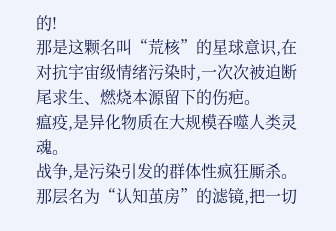的!
那是这颗名叫“荒核”的星球意识,在对抗宇宙级情绪污染时,一次次被迫断尾求生、燃烧本源留下的伤疤。
瘟疫,是异化物质在大规模吞噬人类灵魂。
战争,是污染引发的群体性疯狂厮杀。
那层名为“认知茧房”的滤镜,把一切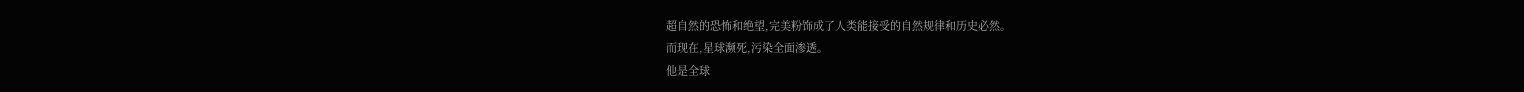超自然的恐怖和绝望,完美粉饰成了人类能接受的自然规律和历史必然。
而现在,星球濒死,污染全面渗透。
他是全球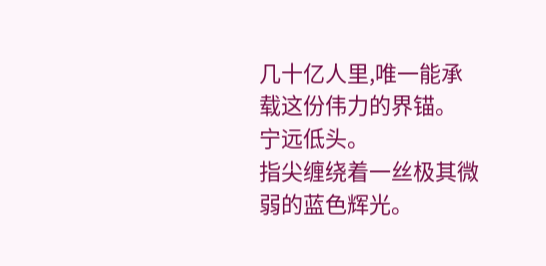几十亿人里,唯一能承载这份伟力的界锚。
宁远低头。
指尖缠绕着一丝极其微弱的蓝色辉光。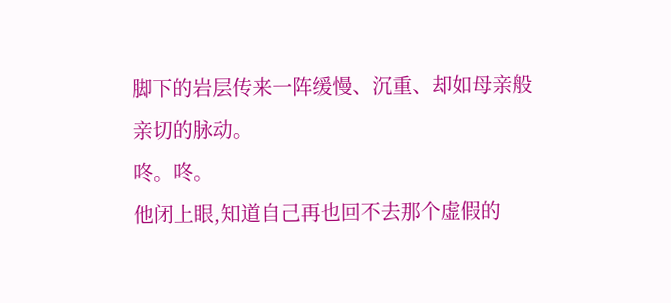脚下的岩层传来一阵缓慢、沉重、却如母亲般亲切的脉动。
咚。咚。
他闭上眼,知道自己再也回不去那个虚假的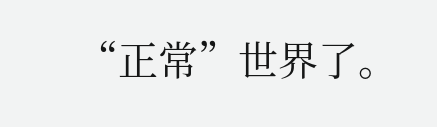“正常”世界了。